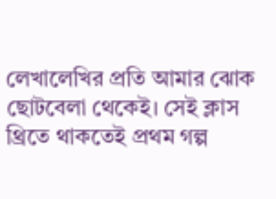লেখালেখির প্রতি আমার ঝোক ছোটবেলা থেকেই। সেই ক্লাস থ্রিতে থাকতেই প্রথম গল্প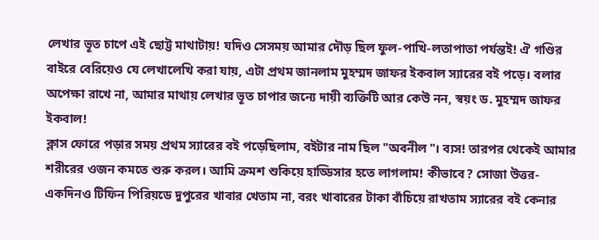লেখার ভূত চাপে এই ছোট্ট মাথাটায়! যদিও সেসময় আমার দৌড় ছিল ফুল-পাখি-লতাপাতা পর্যন্তই! ঐ গণ্ডির বাইরে বেরিয়েও যে লেখালেখি করা যায়, এটা প্রথম জানলাম মুহম্মদ জাফর ইকবাল স্যারের বই পড়ে। বলার অপেক্ষা রাখে না, আমার মাথায় লেখার ভূত চাপার জন্যে দায়ী ব্যক্তিটি আর কেউ নন, স্বয়ং ড. মুহম্মদ জাফর ইকবাল!
ক্লাস ফোরে পড়ার সময় প্রথম স্যারের বই পড়েছিলাম, বইটার নাম ছিল "অবনীল"। ব্যস! তারপর থেকেই আমার শরীরের ওজন কমতে শুরু করল। আমি ক্রমশ শুকিয়ে হাড্ডিসার হতে লাগলাম! কীভাবে? সোজা উত্তর- একদিনও টিফিন পিরিয়ডে দুপুরের খাবার খেতাম না, বরং খাবারের টাকা বাঁচিয়ে রাখতাম স্যারের বই কেনার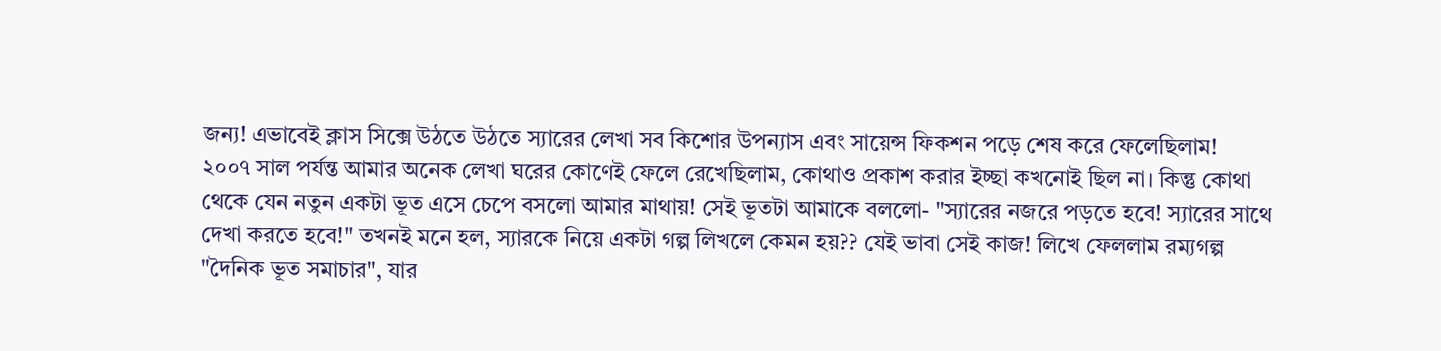জন্য! এভাবেই ক্লাস সিক্সে উঠতে উঠতে স্যারের লেখা সব কিশোর উপন্যাস এবং সায়েন্স ফিকশন পড়ে শেষ করে ফেলেছিলাম!
২০০৭ সাল পর্যন্ত আমার অনেক লেখা ঘরের কোণেই ফেলে রেখেছিলাম, কোথাও প্রকাশ করার ইচ্ছা কখনোই ছিল না। কিন্তু কোথা থেকে যেন নতুন একটা ভূত এসে চেপে বসলো আমার মাথায়! সেই ভূতটা আমাকে বললো- "স্যারের নজরে পড়তে হবে! স্যারের সাথে দেখা করতে হবে!" তখনই মনে হল, স্যারকে নিয়ে একটা গল্প লিখলে কেমন হয়?? যেই ভাবা সেই কাজ! লিখে ফেললাম রম্যগল্প "দৈনিক ভূত সমাচার", যার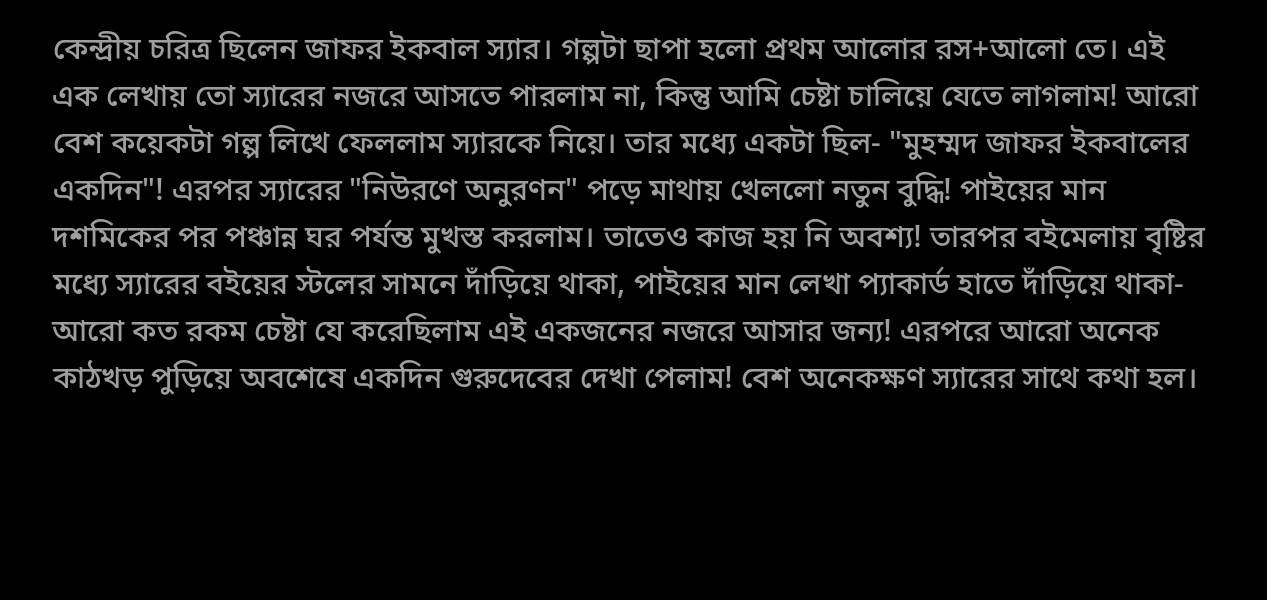কেন্দ্রীয় চরিত্র ছিলেন জাফর ইকবাল স্যার। গল্পটা ছাপা হলো প্রথম আলোর রস+আলো তে। এই এক লেখায় তো স্যারের নজরে আসতে পারলাম না, কিন্তু আমি চেষ্টা চালিয়ে যেতে লাগলাম! আরো বেশ কয়েকটা গল্প লিখে ফেললাম স্যারকে নিয়ে। তার মধ্যে একটা ছিল- "মুহম্মদ জাফর ইকবালের একদিন"! এরপর স্যারের "নিউরণে অনুরণন" পড়ে মাথায় খেললো নতুন বুদ্ধি! পাইয়ের মান দশমিকের পর পঞ্চান্ন ঘর পর্যন্ত মুখস্ত করলাম। তাতেও কাজ হয় নি অবশ্য! তারপর বইমেলায় বৃষ্টির মধ্যে স্যারের বইয়ের স্টলের সামনে দাঁড়িয়ে থাকা, পাইয়ের মান লেখা প্যাকার্ড হাতে দাঁড়িয়ে থাকা- আরো কত রকম চেষ্টা যে করেছিলাম এই একজনের নজরে আসার জন্য! এরপরে আরো অনেক কাঠখড় পুড়িয়ে অবশেষে একদিন গুরুদেবের দেখা পেলাম! বেশ অনেকক্ষণ স্যারের সাথে কথা হল।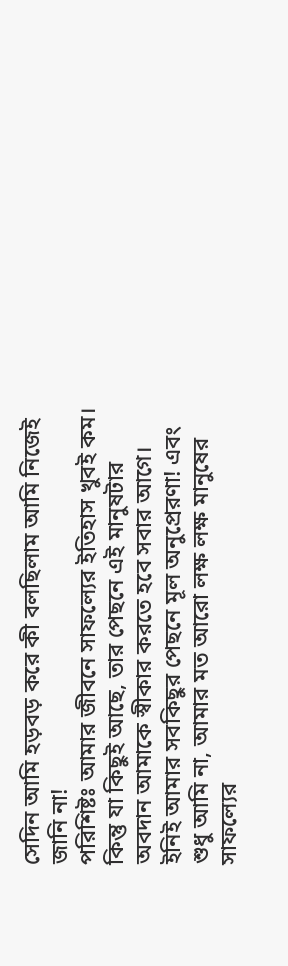সেদিন আমি হড়বড় করে কী বলছিলাম আমি নিজেই জানি না!
পরিশিষ্টঃ আমার জীবনে সাফল্যের ইতিহাস খুবই কম। কিন্তু যা কিছুই আছে, তার পেছনে এই মানুষটার অবদান আমাকে স্বীকার করতে হবে সবার আগে। ইনিই আমার সবকিছুর পেছনে মূল অনুপ্রেরণা! এবং শুধু আমি না, আমার মত আরো লক্ষ লক্ষ মানুষের সাফল্যের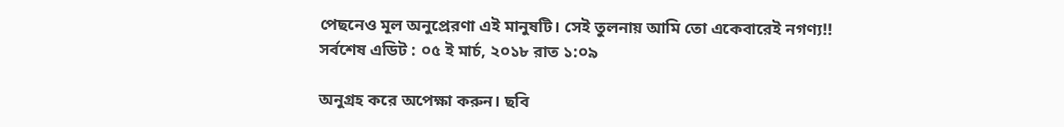পেছনেও মূল অনুপ্রেরণা এই মানুষটি। সেই তুলনায় আমি তো একেবারেই নগণ্য!!
সর্বশেষ এডিট : ০৫ ই মার্চ, ২০১৮ রাত ১:০৯

অনুগ্রহ করে অপেক্ষা করুন। ছবি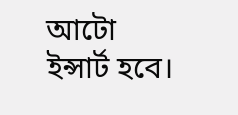আটো ইন্সার্ট হবে।